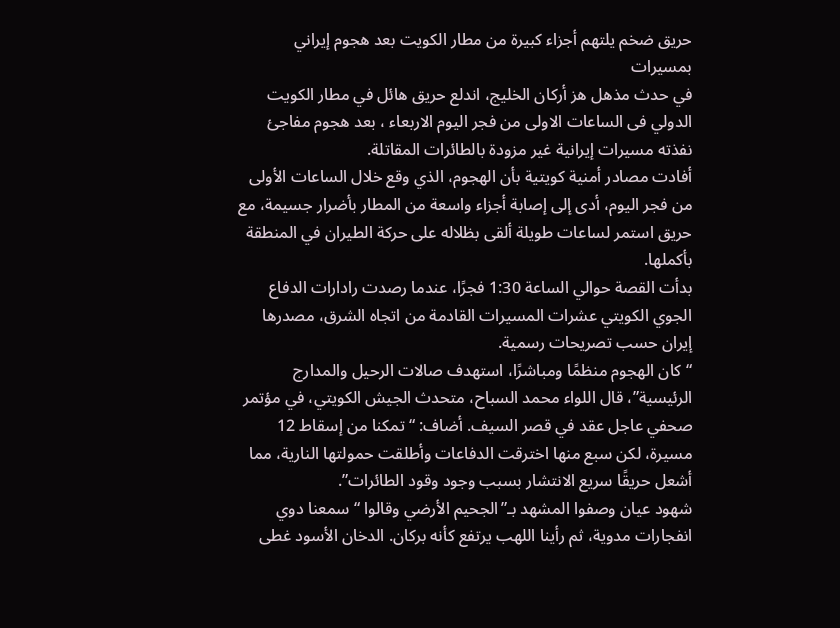حريق ضخم يلتهم أجزاء كبيرة من مطار الكويت بعد هجوم إيراني بمسيرات
في حدث مذهل هز أركان الخليج، اندلع حريق هائل في مطار الكويت الدولي فى الساعات الاولى من فجر اليوم الاربعاء ، بعد هجوم مفاجئ نفذته مسيرات إيرانية غير مزودة بالطائرات المقاتلة.
أفادت مصادر أمنية كويتية بأن الهجوم، الذي وقع خلال الساعات الأولى من فجر اليوم، أدى إلى إصابة أجزاء واسعة من المطار بأضرار جسيمة، مع حريق استمر لساعات طويلة ألقى بظلاله على حركة الطيران في المنطقة بأكملها.
بدأت القصة حوالي الساعة 1:30 فجرًا، عندما رصدت رادارات الدفاع الجوي الكويتي عشرات المسيرات القادمة من اتجاه الشرق، مصدرها إيران حسب تصريحات رسمية.
“كان الهجوم منظمًا ومباشرًا، استهدف صالات الرحيل والمدارج الرئيسية”، قال اللواء محمد السباح، متحدث الجيش الكويتي، في مؤتمر صحفي عاجل عقد في قصر السيف. أضاف: “تمكنا من إسقاط 12 مسيرة، لكن سبع منها اخترقت الدفاعات وأطلقت حمولتها النارية، مما أشعل حريقًا سريع الانتشار بسبب وجود وقود الطائرات”.
شهود عيان وصفوا المشهد بـ”الجحيم الأرضي وقالوا “سمعنا دوي انفجارات مدوية، ثم رأينا اللهب يرتفع كأنه بركان. الدخان الأسود غطى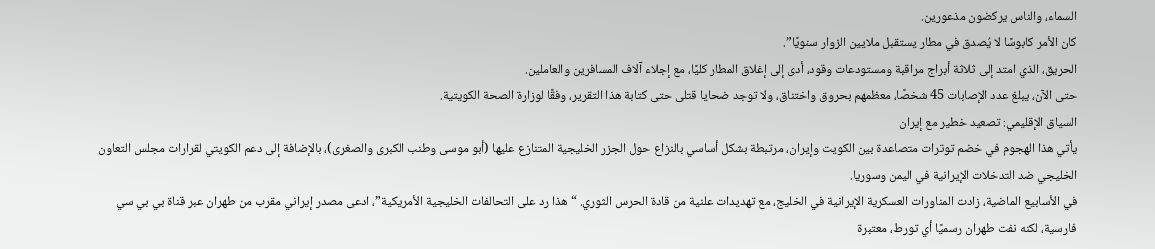السماء، والناس يركضون مذعورين.
كان الأمر كابوسًا لا يُصدق في مطار يستقبل ملايين الزوار سنويًا”.
الحريق، الذي امتد إلى ثلاثة أبراج مراقبة ومستودعات وقود، أدى إلى إغلاق المطار كليًا، مع إجلاء آلاف المسافرين والعاملين.
حتى الآن، يبلغ عدد الإصابات 45 شخصًا، معظمهم بحروق واختناق، ولا توجد ضحايا قتلى حتى كتابة هذا التقرير، وفقًا لوزارة الصحة الكويتية.
السياق الإقليمي: تصعيد خطير مع إيران
يأتي هذا الهجوم في خضم توترات متصاعدة بين الكويت وإيران، مرتبطة بشكل أساسي بالنزاع حول الجزر الخليجية المتنازع عليها (أبو موسى وطنب الكبرى والصغرى)، بالإضافة إلى دعم الكويتي لقرارات مجلس التعاون الخليجي ضد التدخلات الإيرانية في اليمن وسوريا.
في الأسابيع الماضية، زادت المناورات العسكرية الإيرانية في الخليج، مع تهديدات علنية من قادة الحرس الثوري. “هذا رد على التحالفات الخليجية الأمريكية”، ادعى مصدر إيراني مقرب من طهران عبر قناة بي بي سي فارسية، لكنه نفت طهران رسميًا أي تورط، معتبرة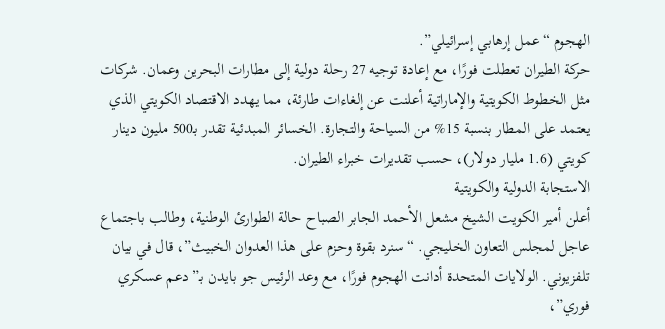الهجوم “عمل إرهابي إسرائيلي”.
حركة الطيران تعطلت فورًا، مع إعادة توجيه 27 رحلة دولية إلى مطارات البحرين وعمان. شركات مثل الخطوط الكويتية والإماراتية أعلنت عن إلغاءات طارئة، مما يهدد الاقتصاد الكويتي الذي يعتمد على المطار بنسبة 15% من السياحة والتجارة. الخسائر المبدئية تقدر بـ500 مليون دينار كويتي (1.6 مليار دولار)، حسب تقديرات خبراء الطيران.
الاستجابة الدولية والكويتية
أعلن أمير الكويت الشيخ مشعل الأحمد الجابر الصباح حالة الطوارئ الوطنية، وطالب باجتماع عاجل لمجلس التعاون الخليجي. “سنرد بقوة وحزم على هذا العدوان الخبيث”، قال في بيان تلفزيوني. الولايات المتحدة أدانت الهجوم فورًا، مع وعد الرئيس جو بايدن بـ”دعم عسكري فوري”،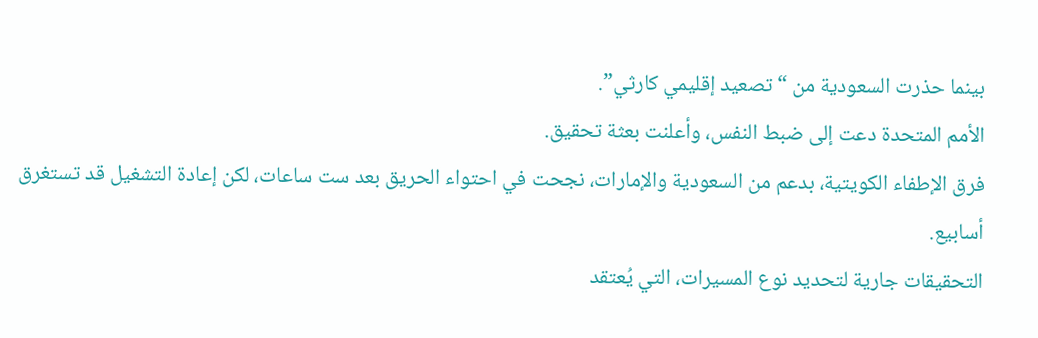بينما حذرت السعودية من “تصعيد إقليمي كارثي”.
الأمم المتحدة دعت إلى ضبط النفس، وأعلنت بعثة تحقيق.
فرق الإطفاء الكويتية، بدعم من السعودية والإمارات، نجحت في احتواء الحريق بعد ست ساعات، لكن إعادة التشغيل قد تستغرق أسابيع.
التحقيقات جارية لتحديد نوع المسيرات، التي يُعتقد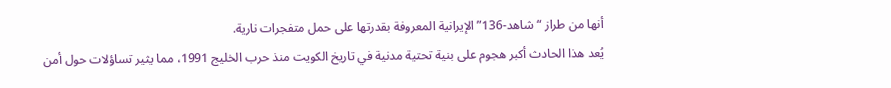أنها من طراز “شاهد-136” الإيرانية المعروفة بقدرتها على حمل متفجرات نارية.
يُعد هذا الحادث أكبر هجوم على بنية تحتية مدنية في تاريخ الكويت منذ حرب الخليج 1991، مما يثير تساؤلات حول أمن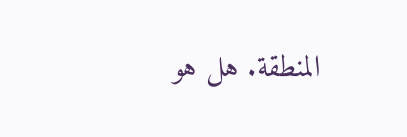المنطقة. هل هو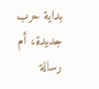بداية حرب جديدة، أم رسالة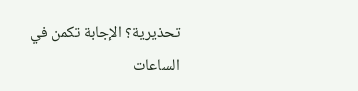تحذيرية؟ الإجابة تكمن في الساعات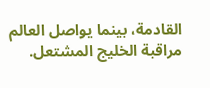القادمة، بينما يواصل العالم مراقبة الخليج المشتعل.